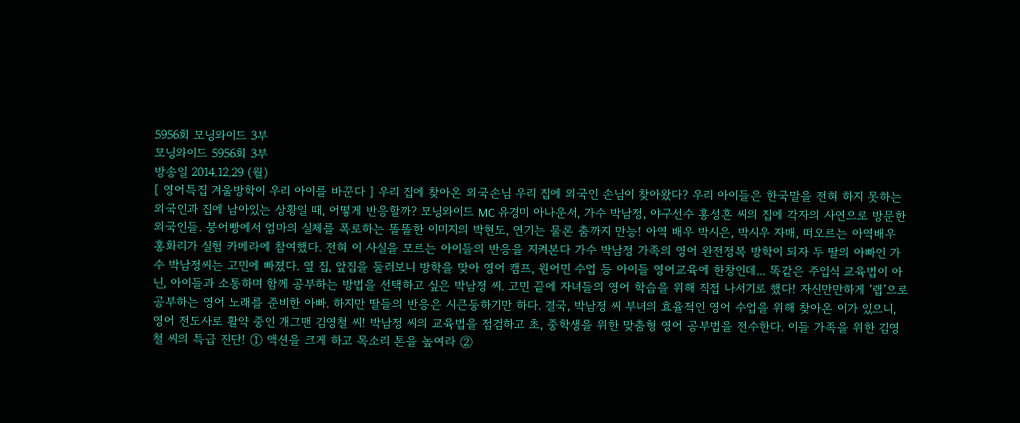5956회 모닝와이드 3부
모닝와이드 5956회 3부
방송일 2014.12.29 (월)
[ 영어특집 겨울방학이 우리 아이를 바꾼다 ] 우리 집에 찾아온 외국손님 우리 집에 외국인 손님이 찾아왔다? 우리 아이들은 한국말을 전혀 하지 못하는 외국인과 집에 남아있는 상황일 때, 어떻게 반응할까? 모닝와이드 MC 유경미 아나운서, 가수 박남정, 야구선수 홍성흔 씨의 집에 각자의 사연으로 방문한 외국인들. 붕어빵에서 엄마의 실체를 폭로하는 똘똘한 이미지의 박현도, 연기는 물론 춤까지 만능! 아역 배우 박시은, 박시우 자매, 떠오르는 아역배우 홍화리가 실험 카메라에 참여했다. 전혀 이 사실을 모르는 아이들의 반응을 지켜본다 가수 박남정 가족의 영어 완전정복 방학이 되자 두 딸의 아빠인 가수 박남정씨는 고민에 빠졌다. 옆 집, 앞집을 둘러보니 방학을 맞아 영어 캠프, 원어민 수업 등 아이들 영어교육에 한창인데... 똑같은 주입식 교육법이 아닌, 아이들과 소통하며 함께 공부하는 방법을 선택하고 싶은 박남정 씨. 고민 끝에 자녀들의 영어 학습을 위해 직접 나서기로 했다! 자신만만하게 ‘랩’으로 공부하는 영어 노래를 준비한 아빠. 하지만 딸들의 반응은 시큰둥하기만 하다. 결국, 박남정 씨 부녀의 효율적인 영어 수업을 위해 찾아온 이가 있으니, 영어 전도사로 활약 중인 개그맨 김영철 씨! 박남정 씨의 교육법을 점검하고 초, 중학생을 위한 맞춤형 영어 공부법을 전수한다. 이들 가족을 위한 김영철 씨의 특급 진단! ① 액션을 크게 하고 목소리 톤을 높여라 ②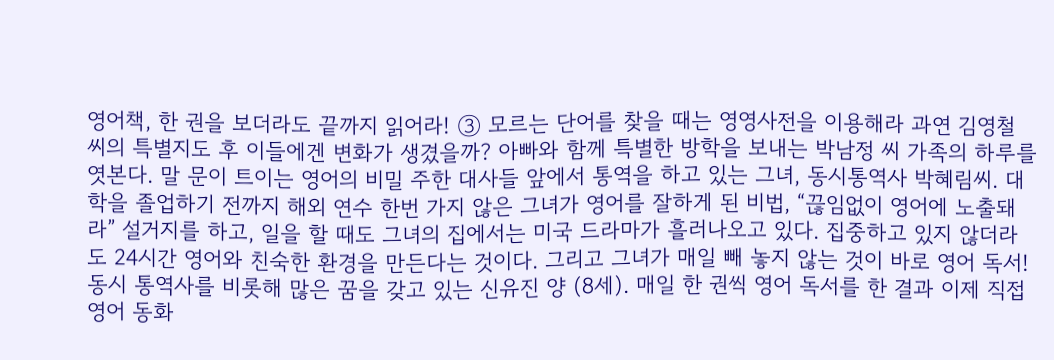영어책, 한 권을 보더라도 끝까지 읽어라! ③ 모르는 단어를 찾을 때는 영영사전을 이용해라 과연 김영철 씨의 특별지도 후 이들에겐 변화가 생겼을까? 아빠와 함께 특별한 방학을 보내는 박남정 씨 가족의 하루를 엿본다. 말 문이 트이는 영어의 비밀 주한 대사들 앞에서 통역을 하고 있는 그녀, 동시통역사 박혜림씨. 대학을 졸업하기 전까지 해외 연수 한번 가지 않은 그녀가 영어를 잘하게 된 비법, “끊임없이 영어에 노출돼라” 설거지를 하고, 일을 할 때도 그녀의 집에서는 미국 드라마가 흘러나오고 있다. 집중하고 있지 않더라도 24시간 영어와 친숙한 환경을 만든다는 것이다. 그리고 그녀가 매일 빼 놓지 않는 것이 바로 영어 독서! 동시 통역사를 비롯해 많은 꿈을 갖고 있는 신유진 양 (8세). 매일 한 권씩 영어 독서를 한 결과 이제 직접 영어 동화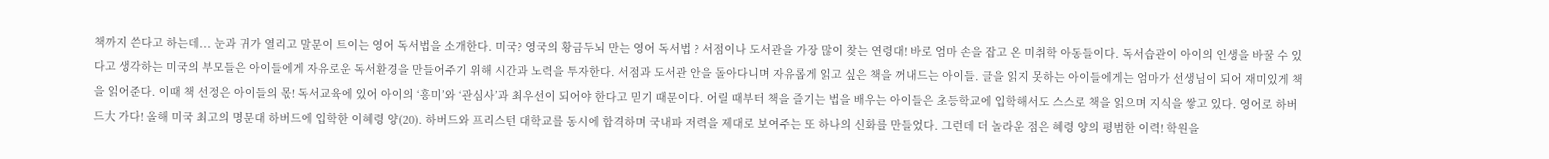책까지 쓴다고 하는데... 눈과 귀가 열리고 말문이 트이는 영어 독서법을 소개한다. 미국? 영국의 황금두뇌 만는 영어 독서법 ? 서점이나 도서관을 가장 많이 찾는 연령대! 바로 엄마 손을 잡고 온 미취학 아동들이다. 독서습관이 아이의 인생을 바꿀 수 있다고 생각하는 미국의 부모들은 아이들에게 자유로운 독서환경을 만들어주기 위해 시간과 노력을 투자한다. 서점과 도서관 안을 돌아다니며 자유롭게 읽고 싶은 책을 꺼내드는 아이들. 글을 읽지 못하는 아이들에게는 엄마가 선생님이 되어 재미있게 책을 읽어준다. 이때 책 선정은 아이들의 몫! 독서교육에 있어 아이의 ‘흥미’와 ‘관심사’과 최우선이 되어야 한다고 믿기 때문이다. 어릴 때부터 책을 즐기는 법을 배우는 아이들은 초등학교에 입학해서도 스스로 책을 읽으며 지식을 쌓고 있다. 영어로 하버드大 가다! 올해 미국 최고의 명문대 하버드에 입학한 이혜령 양(20). 하버드와 프리스턴 대학교를 동시에 합격하며 국내파 저력을 제대로 보여주는 또 하나의 신화를 만들었다. 그런데 더 놀라운 점은 혜령 양의 평범한 이력! 학원을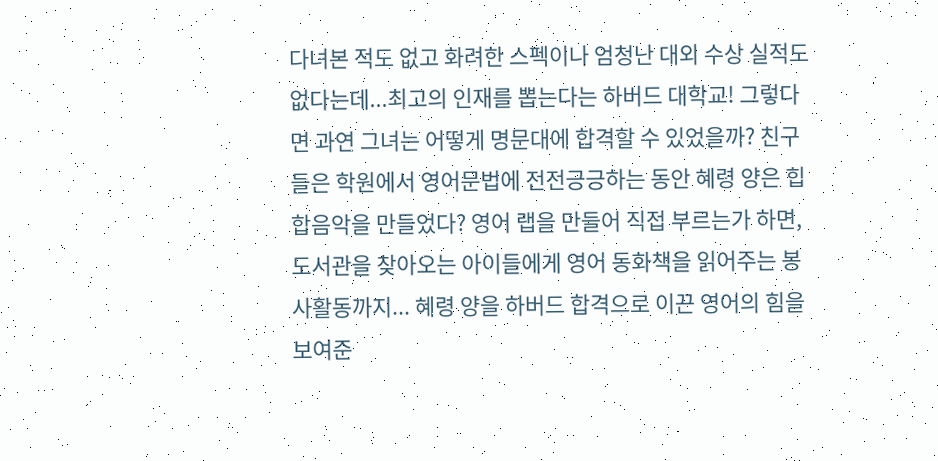다녀본 적도 없고 화려한 스펙이나 엄청난 대외 수상 실적도 없다는데...최고의 인재를 뽑는다는 하버드 대학교! 그렇다면 과연 그녀는 어떻게 명문대에 합격할 수 있었을까? 친구들은 학원에서 영어문법에 전전긍긍하는 동안 혜령 양은 힙합음악을 만들었다? 영어 랩을 만들어 직접 부르는가 하면, 도서관을 찾아오는 아이들에게 영어 동화책을 읽어주는 봉사활동까지... 혜령 양을 하버드 합격으로 이끈 영어의 힘을 보여준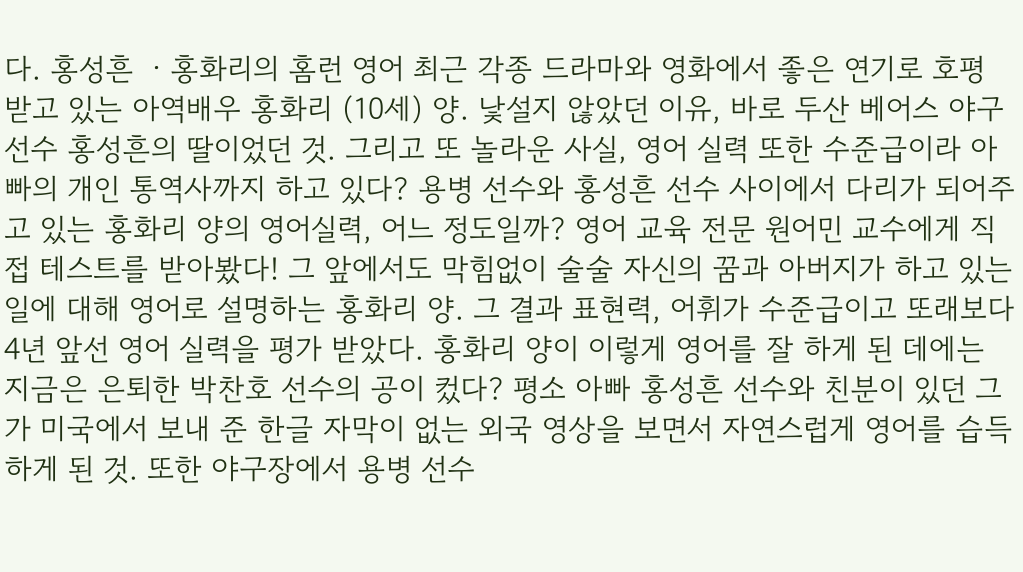다. 홍성흔 ㆍ홍화리의 홈런 영어 최근 각종 드라마와 영화에서 좋은 연기로 호평 받고 있는 아역배우 홍화리 (10세) 양. 낯설지 않았던 이유, 바로 두산 베어스 야구선수 홍성흔의 딸이었던 것. 그리고 또 놀라운 사실, 영어 실력 또한 수준급이라 아빠의 개인 통역사까지 하고 있다? 용병 선수와 홍성흔 선수 사이에서 다리가 되어주고 있는 홍화리 양의 영어실력, 어느 정도일까? 영어 교육 전문 원어민 교수에게 직접 테스트를 받아봤다! 그 앞에서도 막힘없이 술술 자신의 꿈과 아버지가 하고 있는 일에 대해 영어로 설명하는 홍화리 양. 그 결과 표현력, 어휘가 수준급이고 또래보다 4년 앞선 영어 실력을 평가 받았다. 홍화리 양이 이렇게 영어를 잘 하게 된 데에는 지금은 은퇴한 박찬호 선수의 공이 컸다? 평소 아빠 홍성흔 선수와 친분이 있던 그가 미국에서 보내 준 한글 자막이 없는 외국 영상을 보면서 자연스럽게 영어를 습득하게 된 것. 또한 야구장에서 용병 선수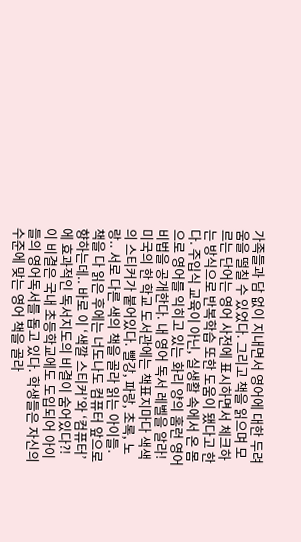가족들과 담 없이 지내면서 영어에 대한 두려움을 떨칠 수 있었다. 그리고 책을 읽으며 모르는 단어는 영어 사전에 표시하면서 체크하는 방식으로 반복학습 또한 도움이 됐다고 한다. 주입식 교육이 아닌, 실생활 속에서 온 몸으로 영어를 익히고 있는 화리 양의 홈런 영어 비법을 공개한다. 내 영어 독서 레벨을 알라! 미국의 한 학교 도서관에는 책표지마다 색색의 스티커가 붙어있다. 빨강, 파랑, 초록, 노랑.. 서로 다른 색의 책을 골라 읽는 아이들. 책을 다 읽은 후에는 너도나도 컴퓨터 앞으로 향하는데.. 바로 이 ‘색깔 스티커’와 ‘컴퓨터’에 효과적인 독서지도의 비결이 숨어있다?! 이 비결은 국내 초등학교에도 도입되어 아이들의 영어독서를 돕고 있다. 학생들은 자신의 수준에 맞는 영어 책을 골라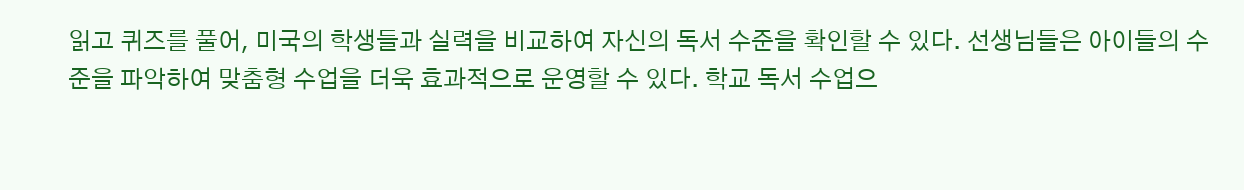읽고 퀴즈를 풀어, 미국의 학생들과 실력을 비교하여 자신의 독서 수준을 확인할 수 있다. 선생님들은 아이들의 수준을 파악하여 맞춤형 수업을 더욱 효과적으로 운영할 수 있다. 학교 독서 수업으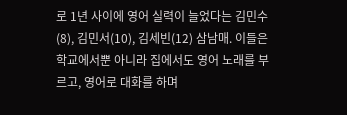로 1년 사이에 영어 실력이 늘었다는 김민수(8), 김민서(10), 김세빈(12) 삼남매. 이들은 학교에서뿐 아니라 집에서도 영어 노래를 부르고, 영어로 대화를 하며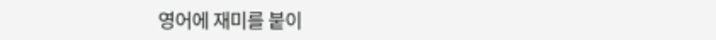영어에 재미를 붙이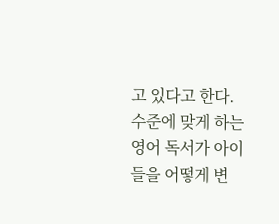고 있다고 한다. 수준에 맞게 하는 영어 독서가 아이들을 어떻게 변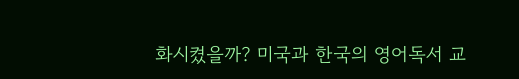화시켰을까? 미국과 한국의 영어독서 교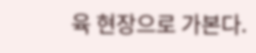육 현장으로 가본다.